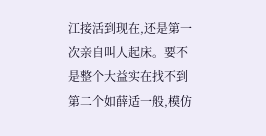江接活到现在,还是第一次亲自叫人起床。要不是整个大益实在找不到第二个如薛适一般,模仿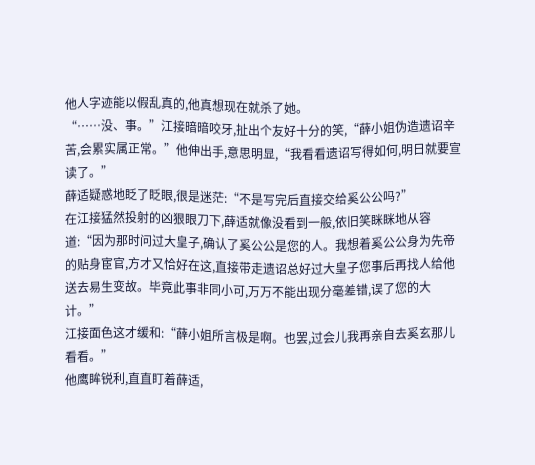他人字迹能以假乱真的,他真想现在就杀了她。
“……没、事。”江接暗暗咬牙,扯出个友好十分的笑,“薛小姐伪造遗诏辛苦,会累实属正常。”他伸出手,意思明显,“我看看遗诏写得如何,明日就要宣读了。”
薛适疑惑地眨了眨眼,很是迷茫:“不是写完后直接交给奚公公吗?”
在江接猛然投射的凶狠眼刀下,薛适就像没看到一般,依旧笑眯眯地从容道:“因为那时问过大皇子,确认了奚公公是您的人。我想着奚公公身为先帝的贴身宦官,方才又恰好在这,直接带走遗诏总好过大皇子您事后再找人给他送去易生变故。毕竟此事非同小可,万万不能出现分毫差错,误了您的大计。”
江接面色这才缓和:“薛小姐所言极是啊。也罢,过会儿我再亲自去奚玄那儿看看。”
他鹰眸锐利,直直盯着薛适,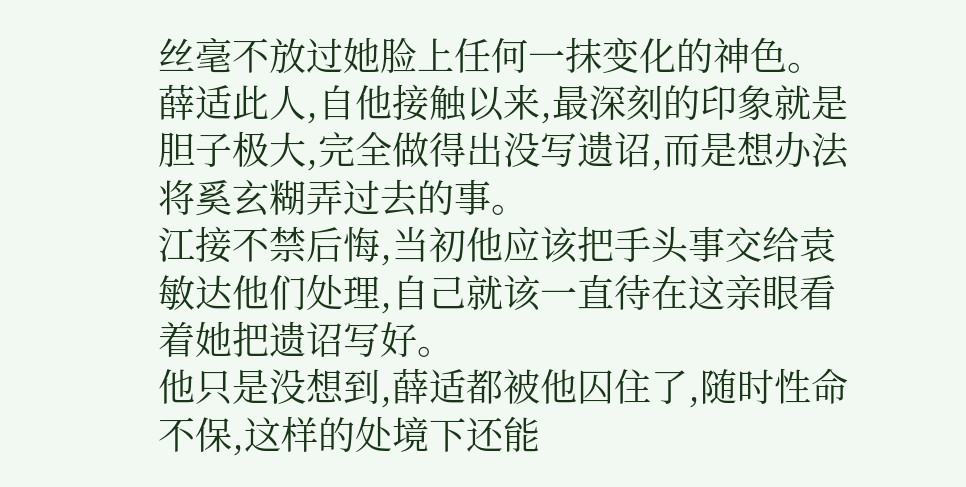丝毫不放过她脸上任何一抹变化的神色。
薛适此人,自他接触以来,最深刻的印象就是胆子极大,完全做得出没写遗诏,而是想办法将奚玄糊弄过去的事。
江接不禁后悔,当初他应该把手头事交给袁敏达他们处理,自己就该一直待在这亲眼看着她把遗诏写好。
他只是没想到,薛适都被他囚住了,随时性命不保,这样的处境下还能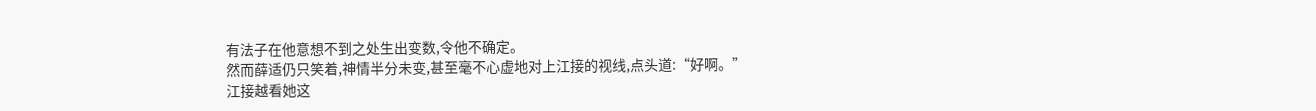有法子在他意想不到之处生出变数,令他不确定。
然而薛适仍只笑着,神情半分未变,甚至毫不心虚地对上江接的视线,点头道:“好啊。”
江接越看她这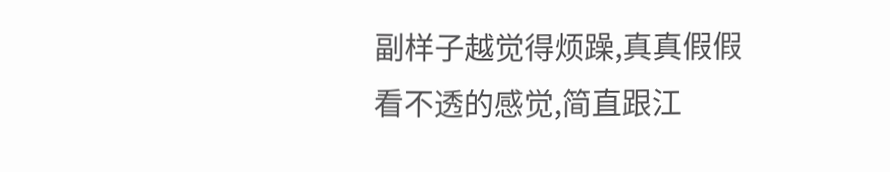副样子越觉得烦躁,真真假假看不透的感觉,简直跟江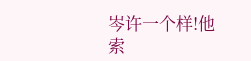岑许一个样!他索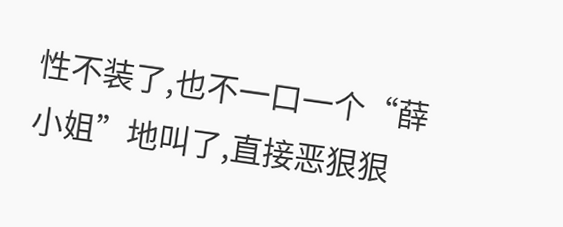性不装了,也不一口一个“薛小姐”地叫了,直接恶狠狠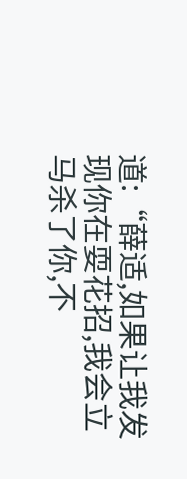道:“薛适,如果让我发现你在耍花招,我会立马杀了你,不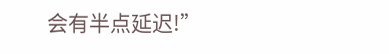会有半点延迟!”